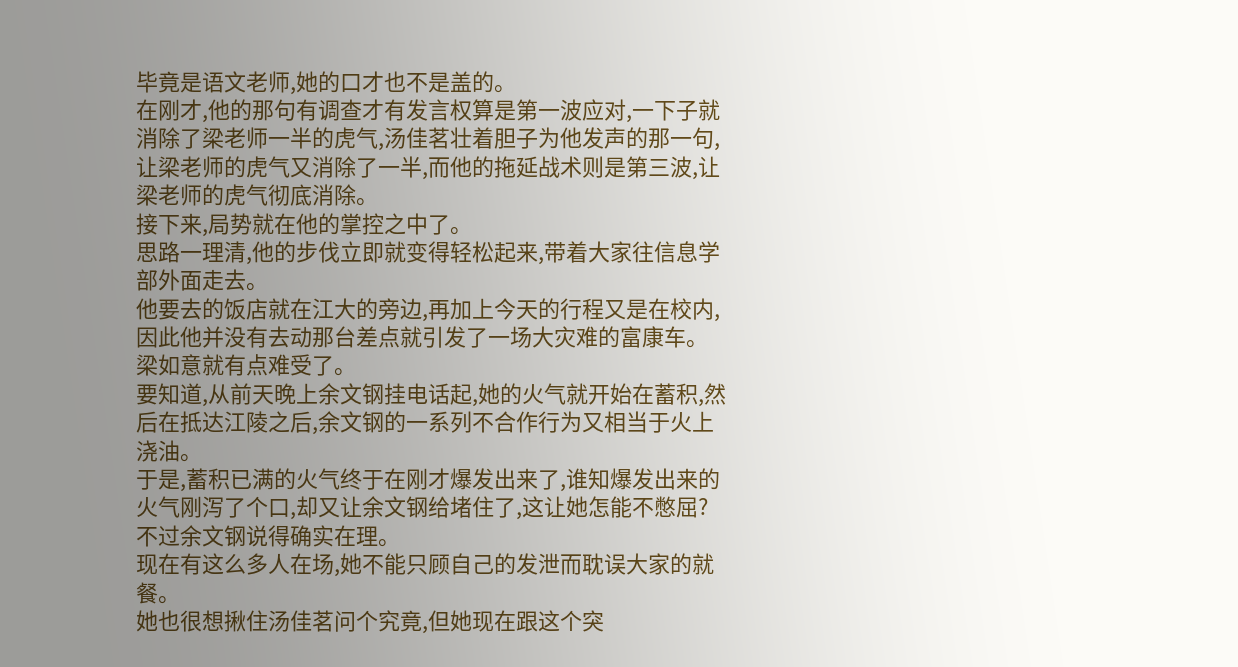毕竟是语文老师,她的口才也不是盖的。
在刚才,他的那句有调查才有发言权算是第一波应对,一下子就消除了梁老师一半的虎气,汤佳茗壮着胆子为他发声的那一句,让梁老师的虎气又消除了一半,而他的拖延战术则是第三波,让梁老师的虎气彻底消除。
接下来,局势就在他的掌控之中了。
思路一理清,他的步伐立即就变得轻松起来,带着大家往信息学部外面走去。
他要去的饭店就在江大的旁边,再加上今天的行程又是在校内,因此他并没有去动那台差点就引发了一场大灾难的富康车。
梁如意就有点难受了。
要知道,从前天晚上余文钢挂电话起,她的火气就开始在蓄积,然后在抵达江陵之后,余文钢的一系列不合作行为又相当于火上浇油。
于是,蓄积已满的火气终于在刚才爆发出来了,谁知爆发出来的火气刚泻了个口,却又让余文钢给堵住了,这让她怎能不憋屈?
不过余文钢说得确实在理。
现在有这么多人在场,她不能只顾自己的发泄而耽误大家的就餐。
她也很想揪住汤佳茗问个究竟,但她现在跟这个突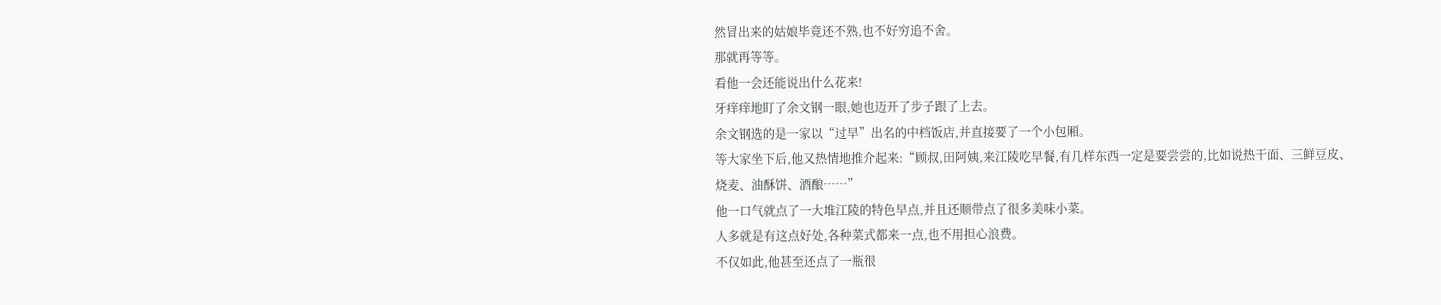然冒出来的姑娘毕竟还不熟,也不好穷追不舍。
那就再等等。
看他一会还能说出什么花来!
牙痒痒地盯了余文钢一眼,她也迈开了步子跟了上去。
余文钢选的是一家以“过早”出名的中档饭店,并直接要了一个小包厢。
等大家坐下后,他又热情地推介起来:“顾叔,田阿姨,来江陵吃早餐,有几样东西一定是要尝尝的,比如说热干面、三鲜豆皮、烧麦、油酥饼、酒酿……”
他一口气就点了一大堆江陵的特色早点,并且还顺带点了很多美味小菜。
人多就是有这点好处,各种菜式都来一点,也不用担心浪费。
不仅如此,他甚至还点了一瓶很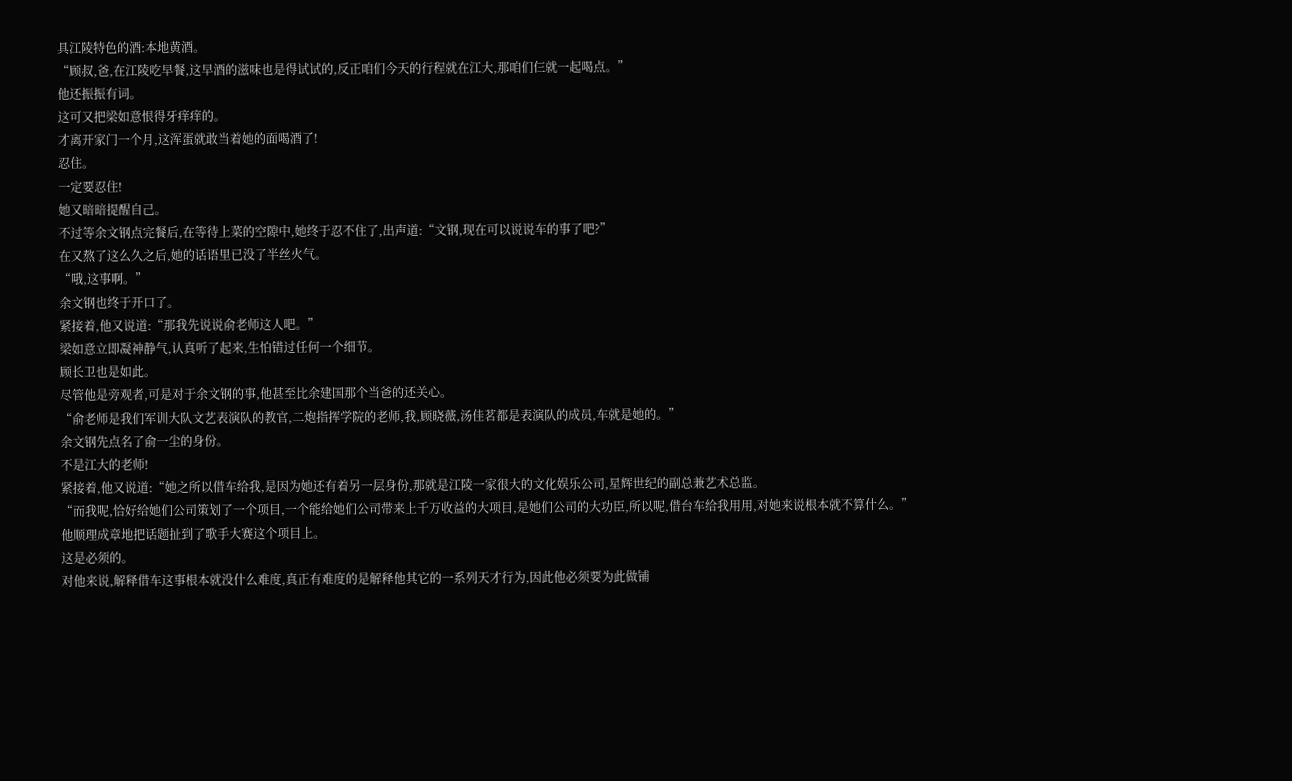具江陵特色的酒:本地黄酒。
“顾叔,爸,在江陵吃早餐,这早酒的滋味也是得试试的,反正咱们今天的行程就在江大,那咱们仨就一起喝点。”
他还振振有词。
这可又把梁如意恨得牙痒痒的。
才离开家门一个月,这浑蛋就敢当着她的面喝酒了!
忍住。
一定要忍住!
她又暗暗提醒自己。
不过等余文钢点完餐后,在等待上菜的空隙中,她终于忍不住了,出声道:“文钢,现在可以说说车的事了吧?”
在又熬了这么久之后,她的话语里已没了半丝火气。
“哦,这事啊。”
余文钢也终于开口了。
紧接着,他又说道:“那我先说说俞老师这人吧。”
梁如意立即凝神静气,认真听了起来,生怕错过任何一个细节。
顾长卫也是如此。
尽管他是旁观者,可是对于余文钢的事,他甚至比余建国那个当爸的还关心。
“俞老师是我们军训大队文艺表演队的教官,二炮指挥学院的老师,我,顾晓薇,汤佳茗都是表演队的成员,车就是她的。”
余文钢先点名了俞一尘的身份。
不是江大的老师!
紧接着,他又说道:“她之所以借车给我,是因为她还有着另一层身份,那就是江陵一家很大的文化娱乐公司,星辉世纪的副总兼艺术总监。
“而我呢,恰好给她们公司策划了一个项目,一个能给她们公司带来上千万收益的大项目,是她们公司的大功臣,所以呢,借台车给我用用,对她来说根本就不算什么。”
他顺理成章地把话题扯到了歌手大赛这个项目上。
这是必须的。
对他来说,解释借车这事根本就没什么难度,真正有难度的是解释他其它的一系列天才行为,因此他必须要为此做铺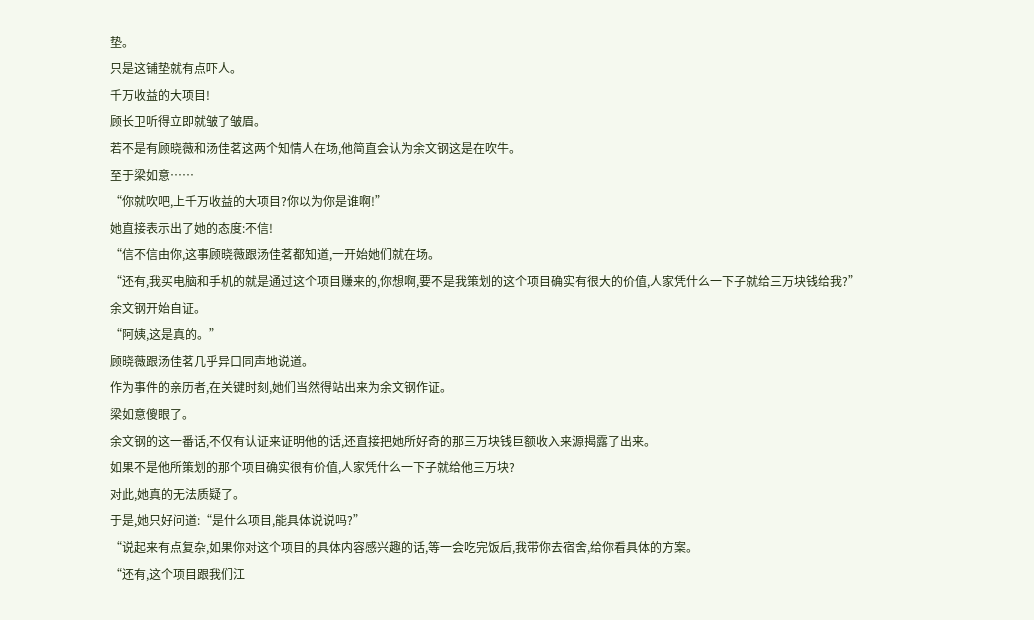垫。
只是这铺垫就有点吓人。
千万收益的大项目!
顾长卫听得立即就皱了皱眉。
若不是有顾晓薇和汤佳茗这两个知情人在场,他简直会认为余文钢这是在吹牛。
至于梁如意……
“你就吹吧,上千万收益的大项目?你以为你是谁啊!”
她直接表示出了她的态度:不信!
“信不信由你,这事顾晓薇跟汤佳茗都知道,一开始她们就在场。
“还有,我买电脑和手机的就是通过这个项目赚来的,你想啊,要不是我策划的这个项目确实有很大的价值,人家凭什么一下子就给三万块钱给我?”
余文钢开始自证。
“阿姨,这是真的。”
顾晓薇跟汤佳茗几乎异口同声地说道。
作为事件的亲历者,在关键时刻,她们当然得站出来为余文钢作证。
梁如意傻眼了。
余文钢的这一番话,不仅有认证来证明他的话,还直接把她所好奇的那三万块钱巨额收入来源揭露了出来。
如果不是他所策划的那个项目确实很有价值,人家凭什么一下子就给他三万块?
对此,她真的无法质疑了。
于是,她只好问道:“是什么项目,能具体说说吗?”
“说起来有点复杂,如果你对这个项目的具体内容感兴趣的话,等一会吃完饭后,我带你去宿舍,给你看具体的方案。
“还有,这个项目跟我们江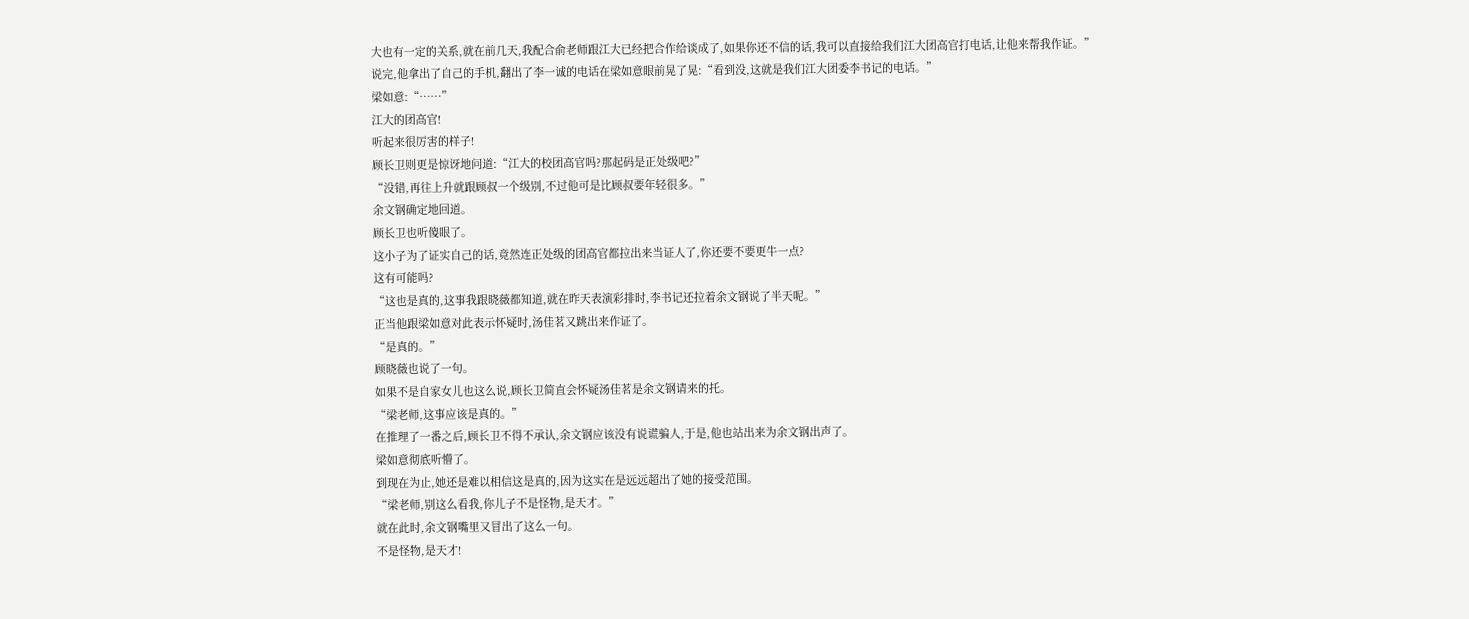大也有一定的关系,就在前几天,我配合俞老师跟江大已经把合作给谈成了,如果你还不信的话,我可以直接给我们江大团高官打电话,让他来帮我作证。”
说完,他拿出了自己的手机,翻出了李一诚的电话在梁如意眼前晃了晃:“看到没,这就是我们江大团委李书记的电话。”
梁如意:“……”
江大的团高官!
听起来很厉害的样子!
顾长卫则更是惊讶地问道:“江大的校团高官吗?那起码是正处级吧?”
“没错,再往上升就跟顾叔一个级别,不过他可是比顾叔要年轻很多。”
余文钢确定地回道。
顾长卫也听傻眼了。
这小子为了证实自己的话,竟然连正处级的团高官都拉出来当证人了,你还要不要更牛一点?
这有可能吗?
“这也是真的,这事我跟晓薇都知道,就在昨天表演彩排时,李书记还拉着余文钢说了半天呢。”
正当他跟梁如意对此表示怀疑时,汤佳茗又跳出来作证了。
“是真的。”
顾晓薇也说了一句。
如果不是自家女儿也这么说,顾长卫简直会怀疑汤佳茗是余文钢请来的托。
“梁老师,这事应该是真的。”
在推理了一番之后,顾长卫不得不承认,余文钢应该没有说谎骗人,于是,他也站出来为余文钢出声了。
梁如意彻底听懵了。
到现在为止,她还是难以相信这是真的,因为这实在是远远超出了她的接受范围。
“梁老师,别这么看我,你儿子不是怪物,是天才。”
就在此时,余文钢嘴里又冒出了这么一句。
不是怪物,是天才!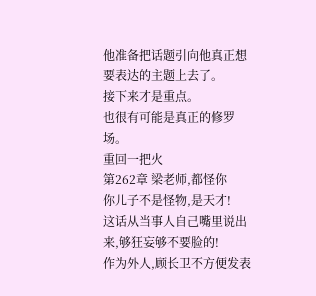他准备把话题引向他真正想要表达的主题上去了。
接下来才是重点。
也很有可能是真正的修罗场。
重回一把火
第262章 梁老师,都怪你
你儿子不是怪物,是天才!
这话从当事人自己嘴里说出来,够狂妄够不要脸的!
作为外人,顾长卫不方便发表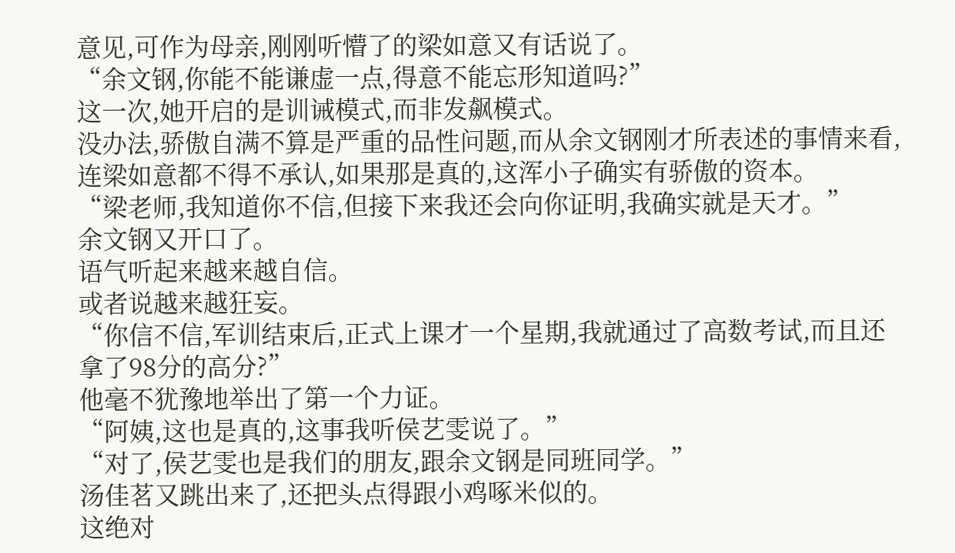意见,可作为母亲,刚刚听懵了的梁如意又有话说了。
“余文钢,你能不能谦虚一点,得意不能忘形知道吗?”
这一次,她开启的是训诫模式,而非发飙模式。
没办法,骄傲自满不算是严重的品性问题,而从余文钢刚才所表述的事情来看,连梁如意都不得不承认,如果那是真的,这浑小子确实有骄傲的资本。
“梁老师,我知道你不信,但接下来我还会向你证明,我确实就是天才。”
余文钢又开口了。
语气听起来越来越自信。
或者说越来越狂妄。
“你信不信,军训结束后,正式上课才一个星期,我就通过了高数考试,而且还拿了98分的高分?”
他毫不犹豫地举出了第一个力证。
“阿姨,这也是真的,这事我听侯艺雯说了。”
“对了,侯艺雯也是我们的朋友,跟余文钢是同班同学。”
汤佳茗又跳出来了,还把头点得跟小鸡啄米似的。
这绝对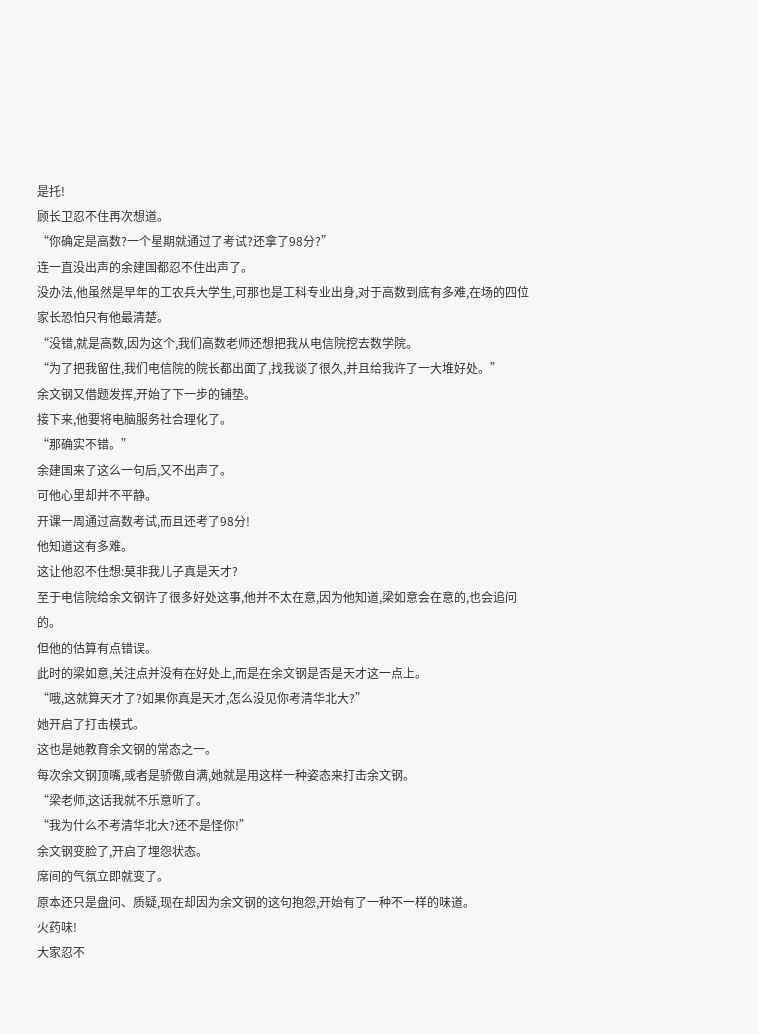是托!
顾长卫忍不住再次想道。
“你确定是高数?一个星期就通过了考试?还拿了98分?”
连一直没出声的余建国都忍不住出声了。
没办法,他虽然是早年的工农兵大学生,可那也是工科专业出身,对于高数到底有多难,在场的四位家长恐怕只有他最清楚。
“没错,就是高数,因为这个,我们高数老师还想把我从电信院挖去数学院。
“为了把我留住,我们电信院的院长都出面了,找我谈了很久,并且给我许了一大堆好处。”
余文钢又借题发挥,开始了下一步的铺垫。
接下来,他要将电脑服务社合理化了。
“那确实不错。”
余建国来了这么一句后,又不出声了。
可他心里却并不平静。
开课一周通过高数考试,而且还考了98分!
他知道这有多难。
这让他忍不住想:莫非我儿子真是天才?
至于电信院给余文钢许了很多好处这事,他并不太在意,因为他知道,梁如意会在意的,也会追问的。
但他的估算有点错误。
此时的梁如意,关注点并没有在好处上,而是在余文钢是否是天才这一点上。
“哦,这就算天才了?如果你真是天才,怎么没见你考清华北大?”
她开启了打击模式。
这也是她教育余文钢的常态之一。
每次余文钢顶嘴,或者是骄傲自满,她就是用这样一种姿态来打击余文钢。
“梁老师,这话我就不乐意听了。
“我为什么不考清华北大?还不是怪你!”
余文钢变脸了,开启了埋怨状态。
席间的气氛立即就变了。
原本还只是盘问、质疑,现在却因为余文钢的这句抱怨,开始有了一种不一样的味道。
火药味!
大家忍不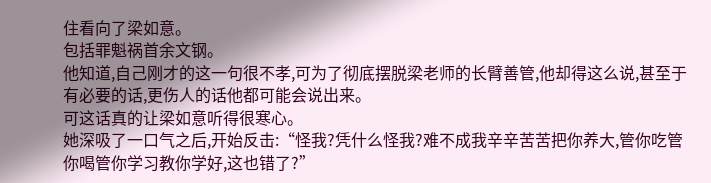住看向了梁如意。
包括罪魁祸首余文钢。
他知道,自己刚才的这一句很不孝,可为了彻底摆脱梁老师的长臂善管,他却得这么说,甚至于有必要的话,更伤人的话他都可能会说出来。
可这话真的让梁如意听得很寒心。
她深吸了一口气之后,开始反击:“怪我?凭什么怪我?难不成我辛辛苦苦把你养大,管你吃管你喝管你学习教你学好,这也错了?”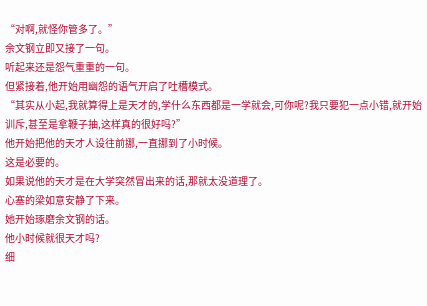“对啊,就怪你管多了。”
余文钢立即又接了一句。
听起来还是怨气重重的一句。
但紧接着,他开始用幽怨的语气开启了吐槽模式。
“其实从小起,我就算得上是天才的,学什么东西都是一学就会,可你呢?我只要犯一点小错,就开始训斥,甚至是拿鞭子抽,这样真的很好吗?”
他开始把他的天才人设往前挪,一直挪到了小时候。
这是必要的。
如果说他的天才是在大学突然冒出来的话,那就太没道理了。
心塞的梁如意安静了下来。
她开始琢磨余文钢的话。
他小时候就很天才吗?
细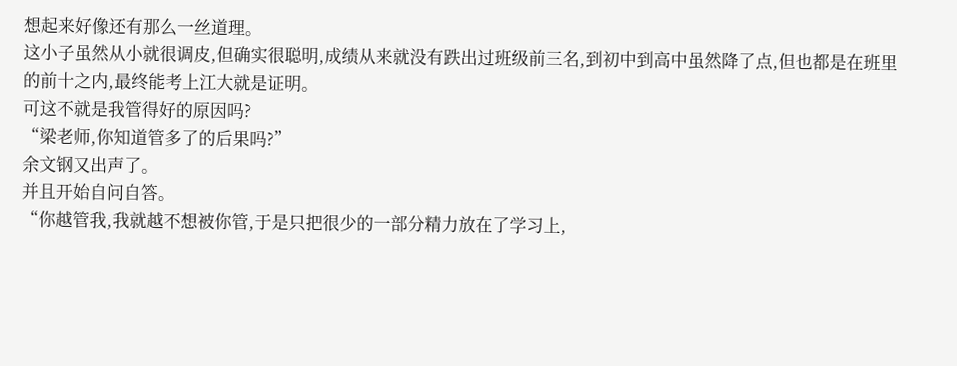想起来好像还有那么一丝道理。
这小子虽然从小就很调皮,但确实很聪明,成绩从来就没有跌出过班级前三名,到初中到高中虽然降了点,但也都是在班里的前十之内,最终能考上江大就是证明。
可这不就是我管得好的原因吗?
“梁老师,你知道管多了的后果吗?”
余文钢又出声了。
并且开始自问自答。
“你越管我,我就越不想被你管,于是只把很少的一部分精力放在了学习上,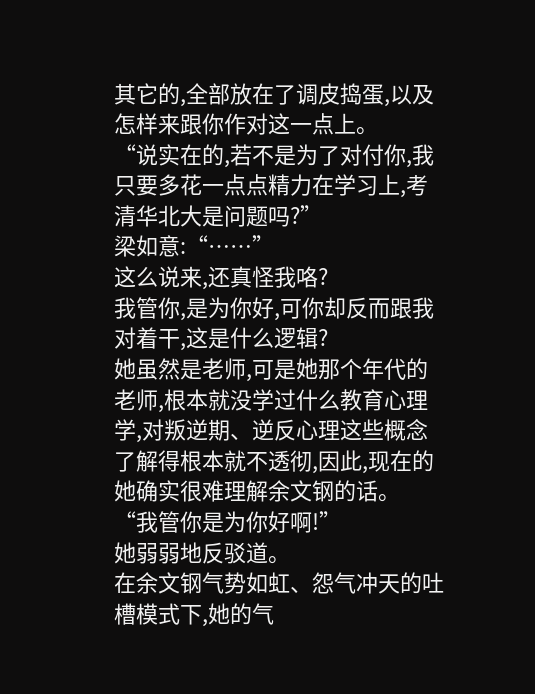其它的,全部放在了调皮捣蛋,以及怎样来跟你作对这一点上。
“说实在的,若不是为了对付你,我只要多花一点点精力在学习上,考清华北大是问题吗?”
梁如意:“……”
这么说来,还真怪我咯?
我管你,是为你好,可你却反而跟我对着干,这是什么逻辑?
她虽然是老师,可是她那个年代的老师,根本就没学过什么教育心理学,对叛逆期、逆反心理这些概念了解得根本就不透彻,因此,现在的她确实很难理解余文钢的话。
“我管你是为你好啊!”
她弱弱地反驳道。
在余文钢气势如虹、怨气冲天的吐槽模式下,她的气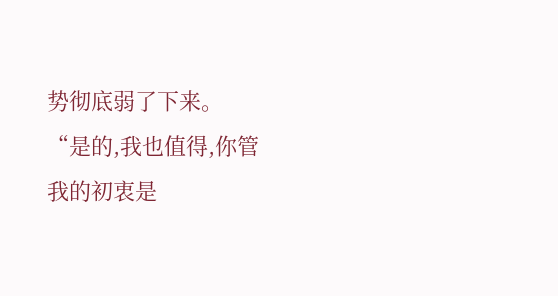势彻底弱了下来。
“是的,我也值得,你管我的初衷是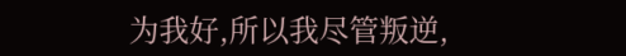为我好,所以我尽管叛逆,